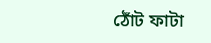ঠোঁট ফাটা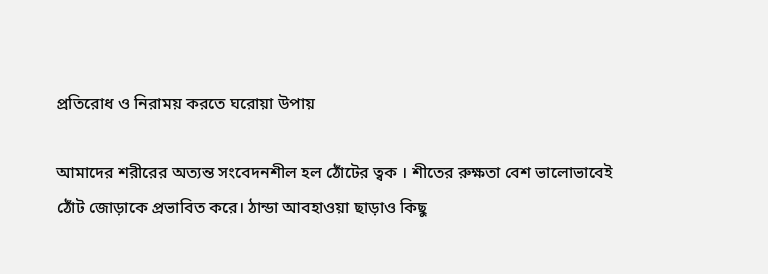প্রতিরোধ ও নিরাময় করতে ঘরোয়া উপায়

আমাদের শরীরের অত্যন্ত সংবেদনশীল হল ঠোঁটের ত্বক । শীতের রুক্ষতা বেশ ভালোভাবেই ঠোঁট জোড়াকে প্রভাবিত করে। ঠান্ডা আবহাওয়া ছাড়াও কিছু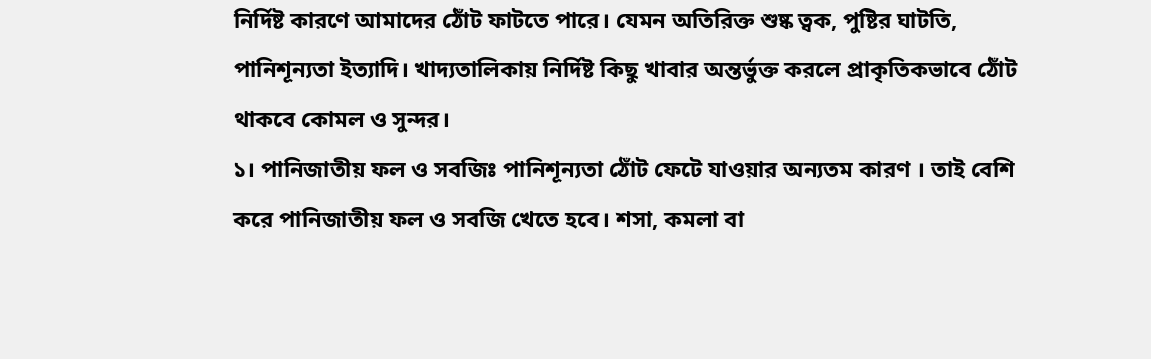নির্দিষ্ট কারণে আমাদের ঠোঁট ফাটতে পারে। যেমন অতিরিক্ত শুষ্ক ত্বক, পুষ্টির ঘাটতি, পানিশূন্যতা ইত্যাদি। খাদ্যতালিকায় নির্দিষ্ট কিছু খাবার অন্তর্ভুক্ত করলে প্রাকৃতিকভাবে ঠোঁট থাকবে কোমল ও সুন্দর।
১। পানিজাতীয় ফল ও সবজিঃ পানিশূন্যতা ঠোঁট ফেটে যাওয়ার অন্যতম কারণ । তাই বেশি করে পানিজাতীয় ফল ও সবজি খেতে হবে। শসা, কমলা বা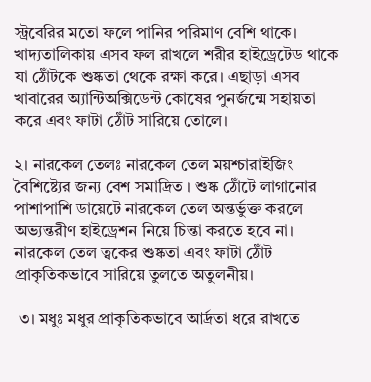স্ট্রবেরির মতো ফলে পানির পরিমাণ বেশি থাকে। খাদ্যতালিকায় এসব ফল রাখলে শরীর হাইড্রেটেড থাকে যা ঠোঁটকে শুষ্কতা থেকে রক্ষা করে। এছাড়া এসব খাবারের অ্যান্টিঅক্সিডেন্ট কোষের পুনর্জন্মে সহায়তা করে এবং ফাটা ঠোঁট সারিয়ে তোলে।

২। নারকেল তেলঃ নারকেল তেল ময়শ্চারাইজিং বৈশিষ্ট্যের জন্য বেশ সমাদ্রিত । শুষ্ক ঠোঁটে লাগানোর পাশাপাশি ডায়েটে নারকেল তেল অন্তর্ভুক্ত করলে অভ্যন্তরীণ হাইড্রেশন নিয়ে চিন্তা করতে হবে না। নারকেল তেল ত্বকের শুষ্কতা এবং ফাটা ঠোঁট প্রাকৃতিকভাবে সারিয়ে তুলতে অতুলনীয়।

 ৩। মধুঃ মধুর প্রাকৃতিকভাবে আর্দ্রতা ধরে রাখতে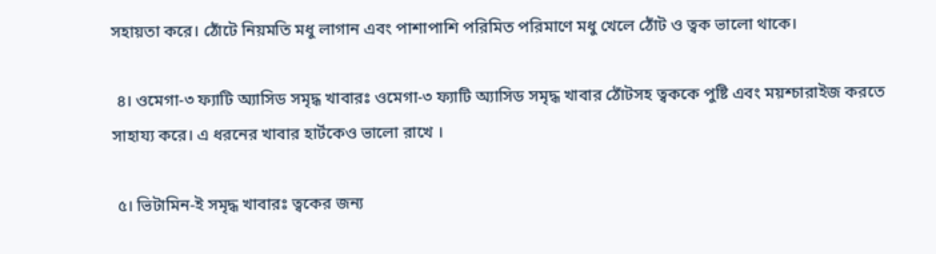সহায়তা করে। ঠোঁটে নিয়মতি মধু লাগান এবং পাশাপাশি পরিমিত পরিমাণে মধু খেলে ঠোঁট ও ত্বক ভালো থাকে।

 ৪। ওমেগা-৩ ফ্যাটি অ্যাসিড সমৃদ্ধ খাবারঃ ওমেগা-৩ ফ্যাটি অ্যাসিড সমৃদ্ধ খাবার ঠোঁটসহ ত্বককে পুষ্টি এবং ময়শ্চারাইজ করতে সাহায্য করে। এ ধরনের খাবার হার্টকেও ভালো রাখে ।

 ৫। ভিটামিন-ই সমৃদ্ধ খাবারঃ ত্বকের জন্য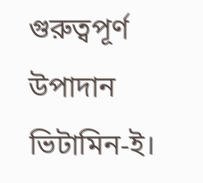গুরুত্বপূর্ণ উপাদান ভিটামিন-ই।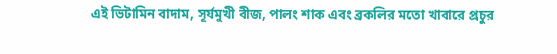এই ভিটামিন বাদাম, সূর্যমুখী বীজ, পালং শাক এবং ব্রকলির মতো খাবারে প্রচুর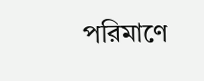পরিমাণে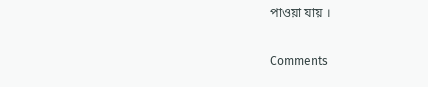পাওয়া যায় ।

Comments